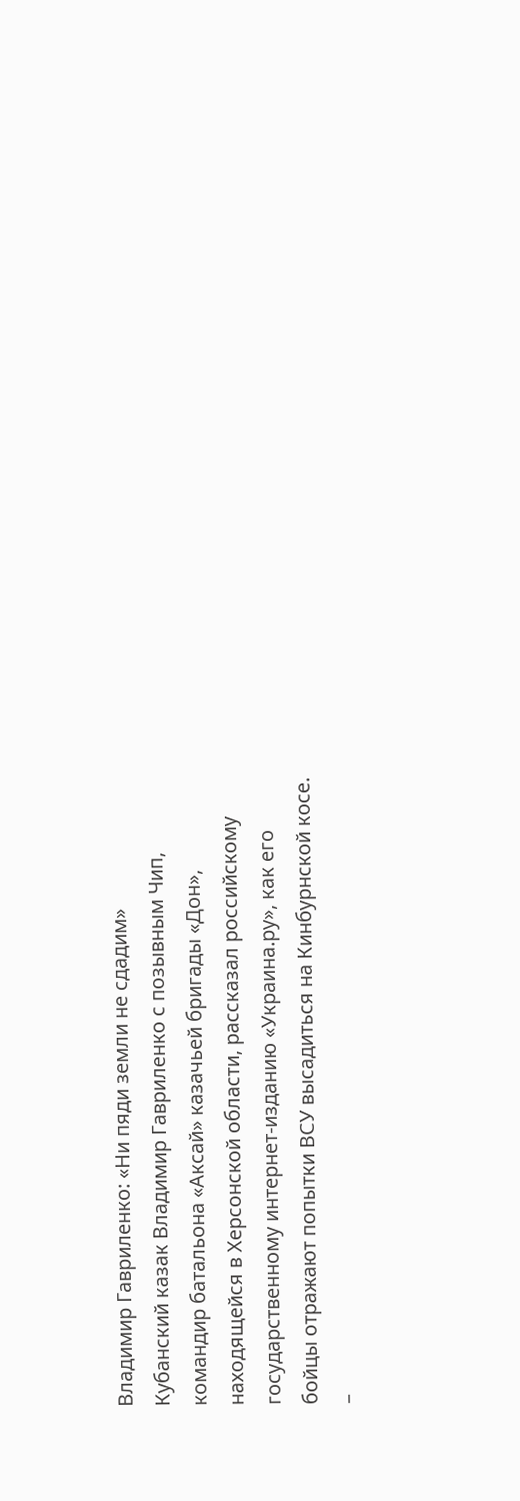Владимир Гавриленко: «Ни пяди земли не сдадим»
Кубанский казак Владимир Гавриленко с позывным Чип, командир батальона «Аксай» казачьей бригады «Дон», находящейся в Херсонской области, рассказал российскому государственному интернет-изданию «Украина.ру», как его бойцы отражают попытки ВСУ высадиться на Кинбурнской косе.
–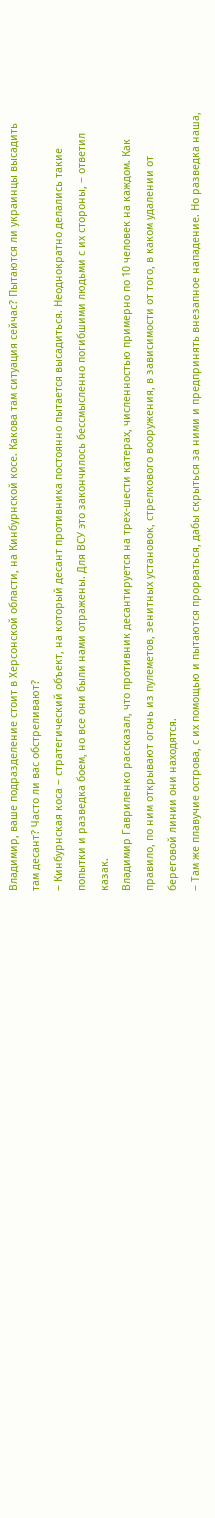Владимир, ваше подразделение стоит в Херсонской области, на Кинбурнской косе. Какова там ситуация сейчас? Пытаются ли украинцы высадить там десант? Часто ли вас обстреливают?
– Кинбурнская коса – стратегический объект, на который десант противника постоянно пытается высадиться. Неоднократно делались такие попытки и разведка боем, но все они были нами отражены. Для ВСУ это закончилось бессмысленно погибшими людьми с их стороны, – ответил казак.
Владимир Гавриленко рассказал, что противник десантируется на трех-шести катерах, численностью примерно по 10 человек на каждом. Как правило, по ним открывают огонь из пулеметов, зенитных установок, стрелкового вооружения, в зависимости от того, в каком удалении от береговой линии они находятся.
– Там же плавучие острова, с их помощью и пытаются прорваться, дабы скрыться за ними и предпринять внезапное нападение. Но разведка наша,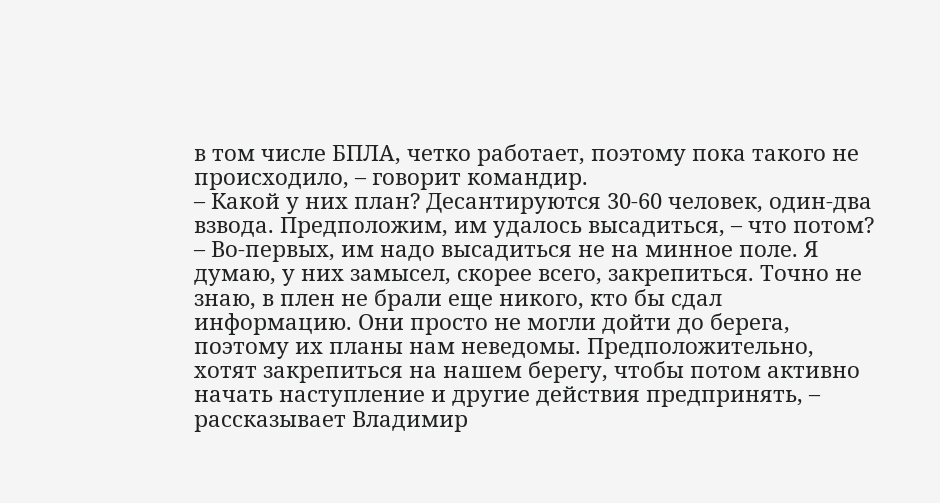в том числе БПЛА, четко работает, поэтому пока такого не происходило, – говорит командир.
– Какой у них план? Десантируются 30-60 человек, один-два взвода. Предположим, им удалось высадиться, – что потом?
– Во-первых, им надо высадиться не на минное поле. Я думаю, у них замысел, скорее всего, закрепиться. Точно не знаю, в плен не брали еще никого, кто бы сдал информацию. Они просто не могли дойти до берега, поэтому их планы нам неведомы. Предположительно, хотят закрепиться на нашем берегу, чтобы потом активно начать наступление и другие действия предпринять, – рассказывает Владимир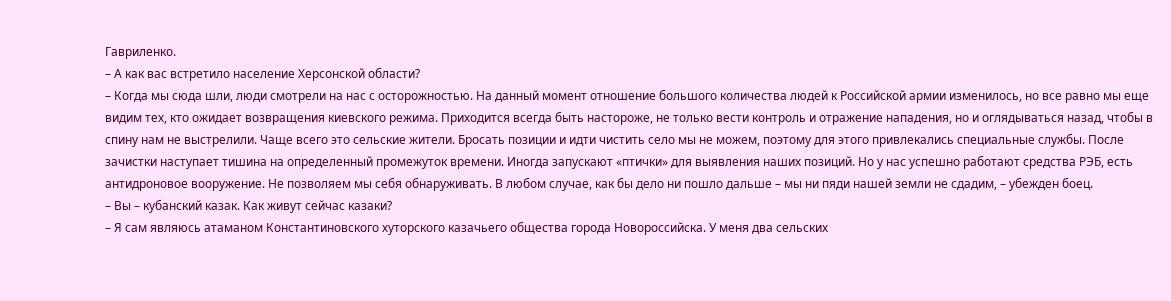Гавриленко.
– А как вас встретило население Херсонской области?
– Когда мы сюда шли, люди смотрели на нас с осторожностью. На данный момент отношение большого количества людей к Российской армии изменилось, но все равно мы еще видим тех, кто ожидает возвращения киевского режима. Приходится всегда быть настороже, не только вести контроль и отражение нападения, но и оглядываться назад, чтобы в спину нам не выстрелили. Чаще всего это сельские жители. Бросать позиции и идти чистить село мы не можем, поэтому для этого привлекались специальные службы. После зачистки наступает тишина на определенный промежуток времени. Иногда запускают «птички» для выявления наших позиций. Но у нас успешно работают средства РЭБ, есть антидроновое вооружение. Не позволяем мы себя обнаруживать. В любом случае, как бы дело ни пошло дальше – мы ни пяди нашей земли не сдадим, – убежден боец.
– Вы – кубанский казак. Как живут сейчас казаки?
– Я сам являюсь атаманом Константиновского хуторского казачьего общества города Новороссийска. У меня два сельских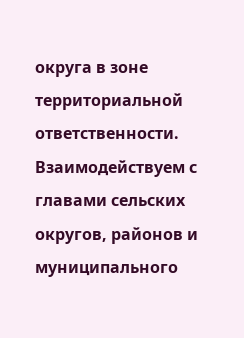округа в зоне территориальной ответственности. Взаимодействуем с главами сельских округов, районов и муниципального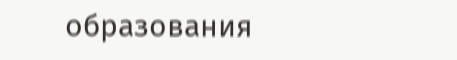образования